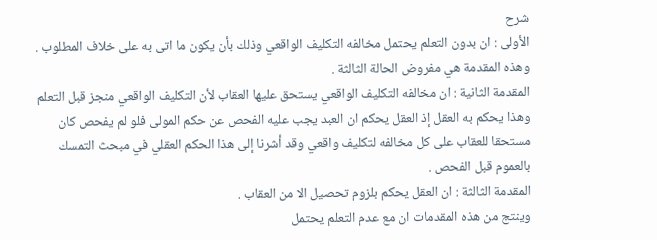شرح
الأولى : ان بدون التعلم يحتمل مخالفه التكليف الواقعي وذلك بأن يكون ما اتى به على خلاف المطلوب . وهذه المقدمة هي مفروض الحالة الثالثة .
المقدمة الثانية : ان مخالفه التكليف الواقعي يستحق عليها العقاب لأن التكليف الواقعي منجز قبل التعلم وهذا يحكم به العقل إذ العقل يحكم ان العبد يجب عليه الفحص عن حكم المولى فلو لم يفحص كان مستحقا للعقاب على كل مخالفه لتكليف واقعي وقد أشرنا إلى هذا الحكم العقلي في مبحث التمسك بالعموم قبل الفحص .
المقدمة الثالثة : ان العقل يحكم بلزوم تحصيل الا من العقاب .
وينتج من هذه المقدمات ان مع عدم التعلم يحتمل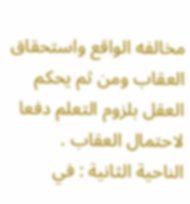مخالفه الواقع واستحقاق العقاب ومن ثم يحكم العقل بلزوم التعلم دفعا لاحتمال العقاب .
الناحية الثانية : في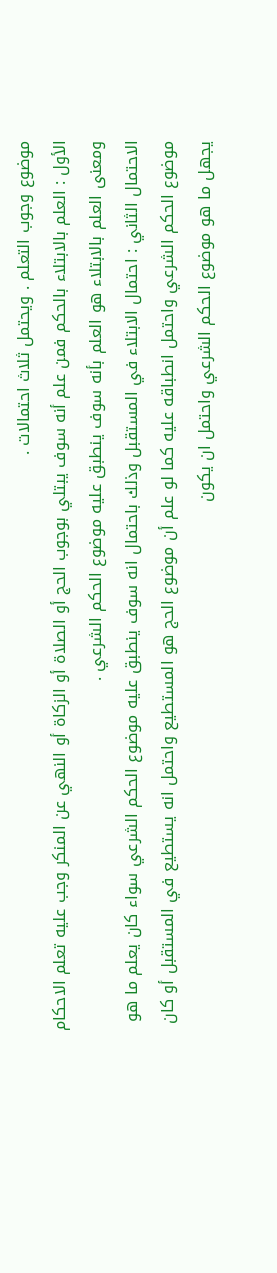موضوع وجوب التعلم . ويحتمل ثلاث احتمالات .
الأول : العلم بالابتلاء بالحكم فمن علم أنه سوف يبتلي بوجوب الحج أو الصلاة أو الزكاة أو النهي عن المنكر وجب عليه تعلم الاحكام ومعنى العلم بالابتلاء هو العلم بأنه سوف ينطبق عليه موضوع الحكم الشرعي .
الاحتمال الثاني : احتمال الابتلاء في المستقبل وذلك باحتمال انه سوف ينطبق عليه موضوع الحكم الشرعي سواء كان يعلم ما هو موضوع الحكم الشرعي واحتمل انطباقه عليه كما لو علم أن موضوع الحج هو المستطيع واحتمل انه يستطيع في المستقبل أو كان يجهل ما هو موضوع الحكم الشرعي واحتمل ان يكون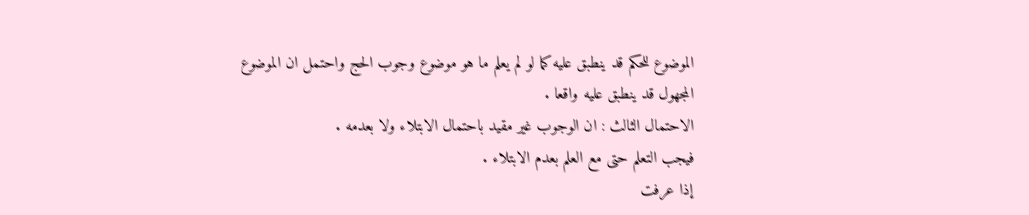الموضوع للحكم قد ينطبق عليه كما لو لم يعلم ما هو موضوع وجوب الحج واحتمل ان الموضوع المجهول قد ينطبق عليه واقعا .
الاحتمال الثالث : ان الوجوب غير مقيد باحتمال الابتلاء ولا بعدمه .
فيجب التعلم حتى مع العلم بعدم الابتلاء .
إذا عرفت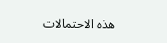هذه الاحتمالات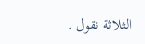الثلاثة نقول .